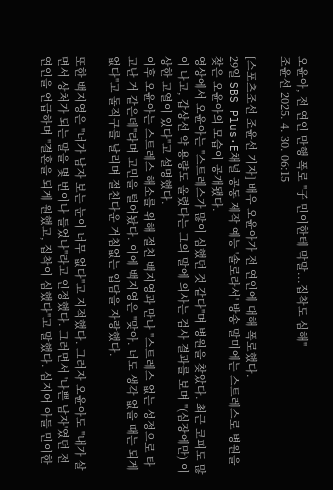오윤아, 전 연인 만행 폭로 "子 민이한테 막말...집착도 심해"
조윤선 2025. 4. 30. 06:15

[스포츠조선 조윤선 기자] 배우 오윤아가 전 연인에 대해 폭로했다.
29일 SBS Plus·E채널 공동 제작 예능 '솔로라서' 방송 말미에는 스트레스로 병원을 찾은 오윤아의 모습이 공개됐다.
영상에서 오윤아는 "스트레스가 많이 심했던 것 같다"며 병원을 찾았다. 최근 코피도 많이 나고, 갑상선 약 용량도 올렸다는 그의 말에 의사는 검사 결과를 보며 "(심장에만) 이상한 고열이 있다"고 설명했다.
이후 오윤아는 스트레스 해소를 위해 절친 백지영과 만나 "스트레스 없는 성정으로 타고난 거 같은데"라며 고민을 털어놨다. 이에 백지영은 "맞아. 너도 생각 없을 때는 되게 없다"고 돌직구를 날리며 절친다운 거침없는 입담을 자랑했다.

또한 백지영은 "너가 남자 보는 눈이 너무 없다"고 지적했다. 그러자 오윤아도 "내가 살면서 상처가 되는 말을 몇 번이나 들었나"라고 인정했다. 그러면서 '나쁜 남자'였던 전 연인을 언급하며 "결혼을 되게 원했고, 집착이 심했다"고 말했다. 심지어 아들 민이한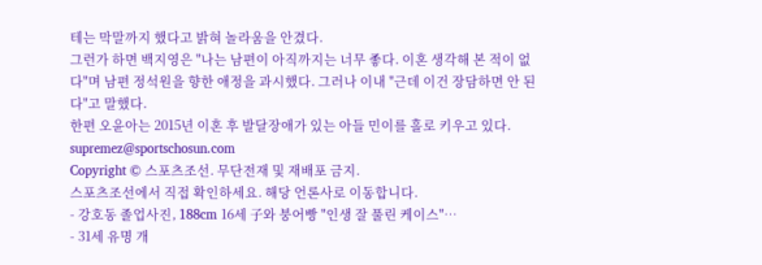테는 막말까지 했다고 밝혀 놀라움을 안겼다.
그런가 하면 백지영은 "나는 남편이 아직까지는 너무 좋다. 이혼 생각해 본 적이 없다"며 남편 정석원을 향한 애정을 과시했다. 그러나 이내 "근데 이건 장담하면 안 된다"고 말했다.
한편 오윤아는 2015년 이혼 후 발달장애가 있는 아들 민이를 홀로 키우고 있다.
supremez@sportschosun.com
Copyright © 스포츠조선. 무단전재 및 재배포 금지.
스포츠조선에서 직접 확인하세요. 해당 언론사로 이동합니다.
- 강호동 졸업사진, 188cm 16세 子와 붕어빵 "인생 잘 풀린 케이스"…
- 31세 유명 개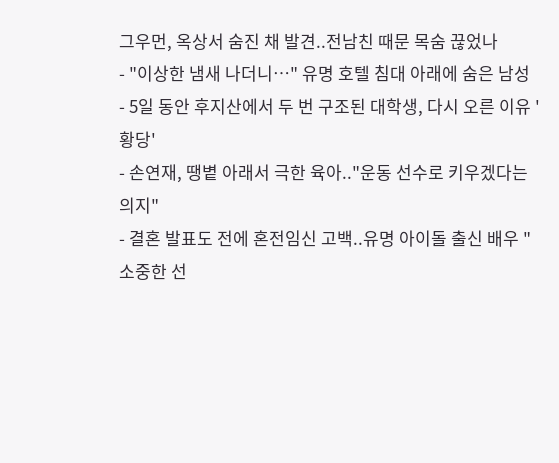그우먼, 옥상서 숨진 채 발견..전남친 때문 목숨 끊었나
- "이상한 냄새 나더니…" 유명 호텔 침대 아래에 숨은 남성
- 5일 동안 후지산에서 두 번 구조된 대학생, 다시 오른 이유 '황당'
- 손연재, 땡볕 아래서 극한 육아.."운동 선수로 키우겠다는 의지"
- 결혼 발표도 전에 혼전임신 고백..유명 아이돌 출신 배우 "소중한 선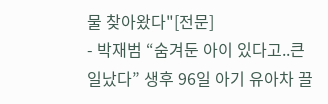물 찾아왔다"[전문]
- 박재범 “숨겨둔 아이 있다고..큰일났다” 생후 96일 아기 유아차 끌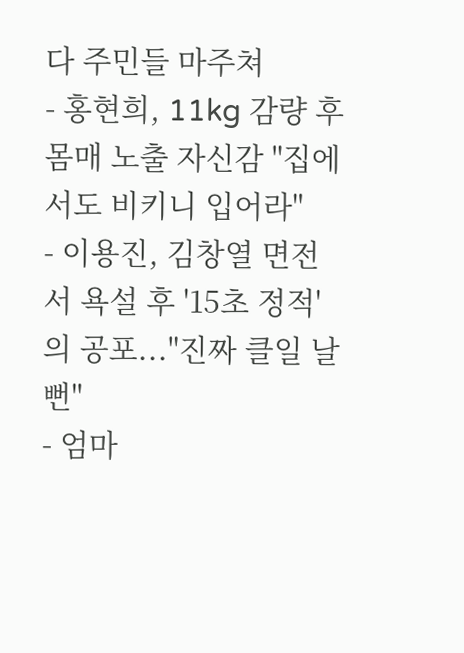다 주민들 마주쳐
- 홍현희, 11kg 감량 후 몸매 노출 자신감 "집에서도 비키니 입어라"
- 이용진, 김창열 면전서 욕설 후 '15초 정적'의 공포..."진짜 클일 날 뻔"
- 엄마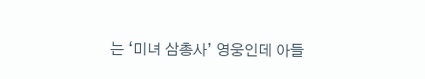는 ‘미녀 삼총사’ 영웅인데 아들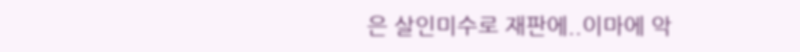은 살인미수로 재판에..이마에 악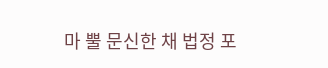마 뿔 문신한 채 법정 포